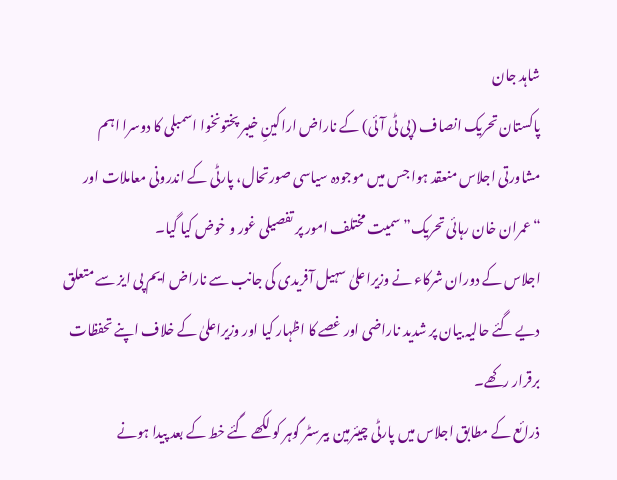شاہد جان
پاکستان تحریک انصاف (پی ٹی آئی) کے ناراض اراکینِ خیبر پختونخوا اسمبلی کا دوسرا اہم مشاورتی اجلاس منعقد ہوا جس میں موجودہ سیاسی صورتحال، پارٹی کے اندرونی معاملات اور “عمران خان رہائی تحریک” سمیت مختلف امور پر تفصیلی غور و خوض کیا گیا۔
اجلاس کے دوران شرکاء نے وزیراعلیٰ سہیل آفریدی کی جانب سے ناراض ایم پی ایز سے متعلق دیے گئے حالیہ بیان پر شدید ناراضی اور غصے کا اظہار کیا اور وزیراعلیٰ کے خلاف اپنے تحفظات برقرار رکھے۔
ذرائع کے مطابق اجلاس میں پارٹی چیئرمین بیرسٹر گوہر کو لکھے گئے خط کے بعد پیدا ہونے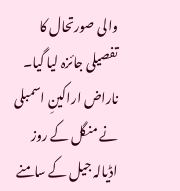والی صورتحال کا تفصیلی جائزہ لیا گیا۔ ناراض اراکینِ اسمبلی نے منگل کے روز اڈیالہ جیل کے سامنے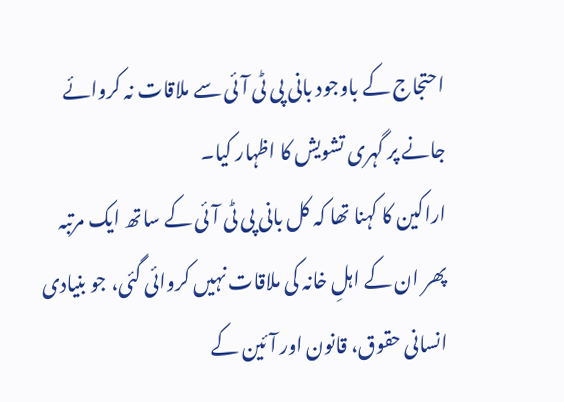احتجاج کے باوجود بانی پی ٹی آئی سے ملاقات نہ کروائے جانے پر گہری تشویش کا اظہار کیا۔
اراکین کا کہنا تھا کہ کل بانی پی ٹی آئی کے ساتھ ایک مرتبہ پھر ان کے اہلِ خانہ کی ملاقات نہیں کروائی گئی، جو بنیادی انسانی حقوق، قانون اور آئین کے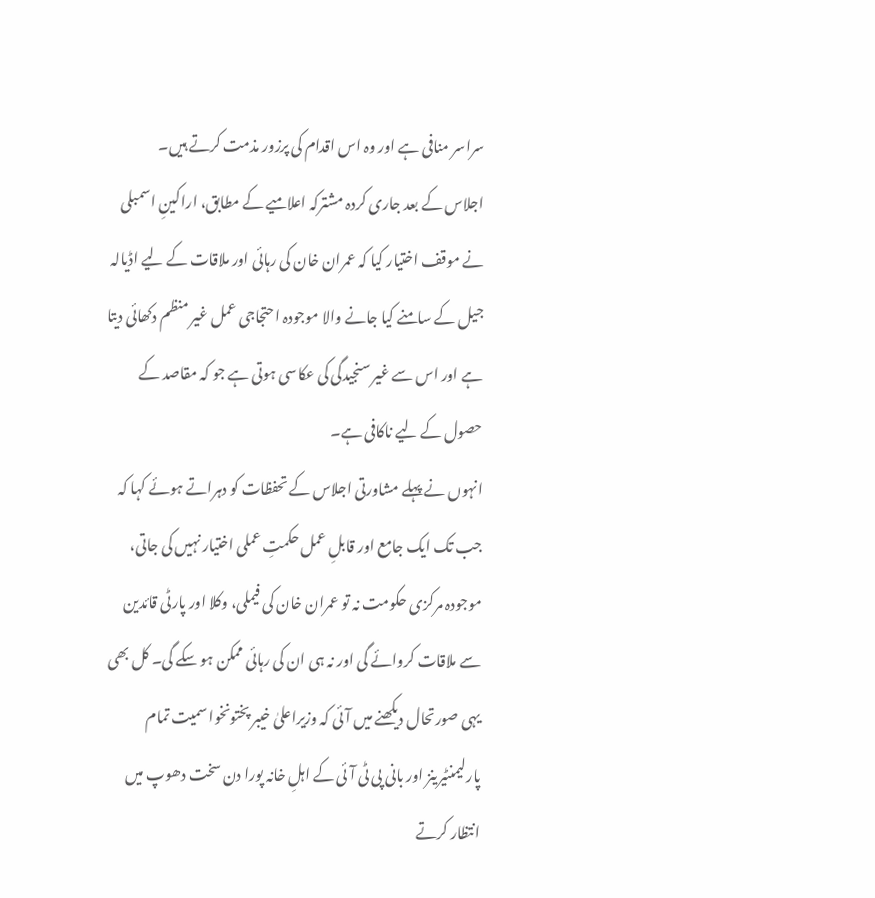سراسر منافی ہے اور وہ اس اقدام کی پرزور مذمت کرتے ہیں۔
اجلاس کے بعد جاری کردہ مشترکہ اعلامیے کے مطابق، اراکینِ اسمبلی نے موقف اختیار کیا کہ عمران خان کی رہائی اور ملاقات کے لیے اڈیالہ جیل کے سامنے کیا جانے والا موجودہ احتجاجی عمل غیر منظم دکھائی دیتا ہے اور اس سے غیر سنجیدگی کی عکاسی ہوتی ہے جو کہ مقاصد کے حصول کے لیے ناکافی ہے۔
انہوں نے پہلے مشاورتی اجلاس کے تحفظات کو دہراتے ہوئے کہا کہ جب تک ایک جامع اور قابلِ عمل حکمتِ عملی اختیار نہیں کی جاتی، موجودہ مرکزی حکومت نہ تو عمران خان کی فیملی، وکلا اور پارٹی قائدین سے ملاقات کروائے گی اور نہ ہی ان کی رہائی ممکن ہو سکے گی۔ کل بھی یہی صورتحال دیکھنے میں آئی کہ وزیراعلیٰ خیبر پختونخوا سمیت تمام پارلیمنٹیرینز اور بانی پی ٹی آئی کے اہلِ خانہ پورا دن سخت دھوپ میں انتظار کرتے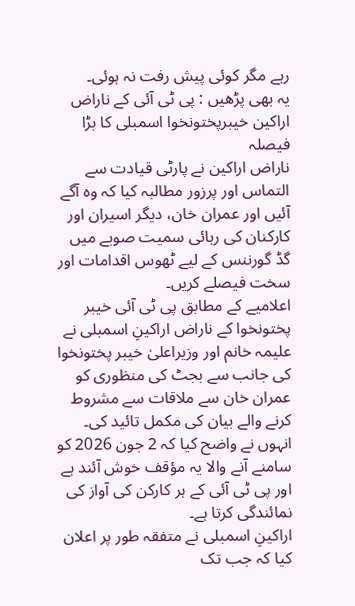رہے مگر کوئی پیش رفت نہ ہوئی۔
یہ بھی پڑھیں : پی ٹی آئی کے ناراض اراکین خیبرپختونخوا اسمبلی کا بڑا فیصلہ
ناراض اراکین نے پارٹی قیادت سے التماس اور پرزور مطالبہ کیا کہ وہ آگے آئیں اور عمران خان، دیگر اسیران اور کارکنان کی رہائی سمیت صوبے میں گڈ گورننس کے لیے ٹھوس اقدامات اور سخت فیصلے کریں۔
اعلامیے کے مطابق پی ٹی آئی خیبر پختونخوا کے ناراض اراکینِ اسمبلی نے علیمہ خانم اور وزیراعلیٰ خیبر پختونخوا کی جانب سے بجٹ کی منظوری کو عمران خان سے ملاقات سے مشروط کرنے والے بیان کی مکمل تائید کی۔ انہوں نے واضح کیا کہ 2 جون 2026 کو سامنے آنے والا یہ مؤقف خوش آئند ہے اور پی ٹی آئی کے ہر کارکن کی آواز کی نمائندگی کرتا ہے۔
اراکینِ اسمبلی نے متفقہ طور پر اعلان کیا کہ جب تک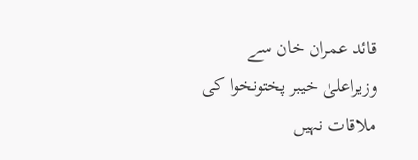قائد عمران خان سے وزیراعلیٰ خیبر پختونخوا کی ملاقات نہیں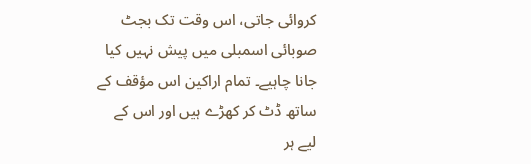کروائی جاتی، اس وقت تک بجٹ صوبائی اسمبلی میں پیش نہیں کیا جانا چاہیے۔ تمام اراکین اس مؤقف کے ساتھ ڈٹ کر کھڑے ہیں اور اس کے لیے ہر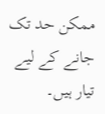ممکن حد تک جانے کے لیے تیار ہیں۔